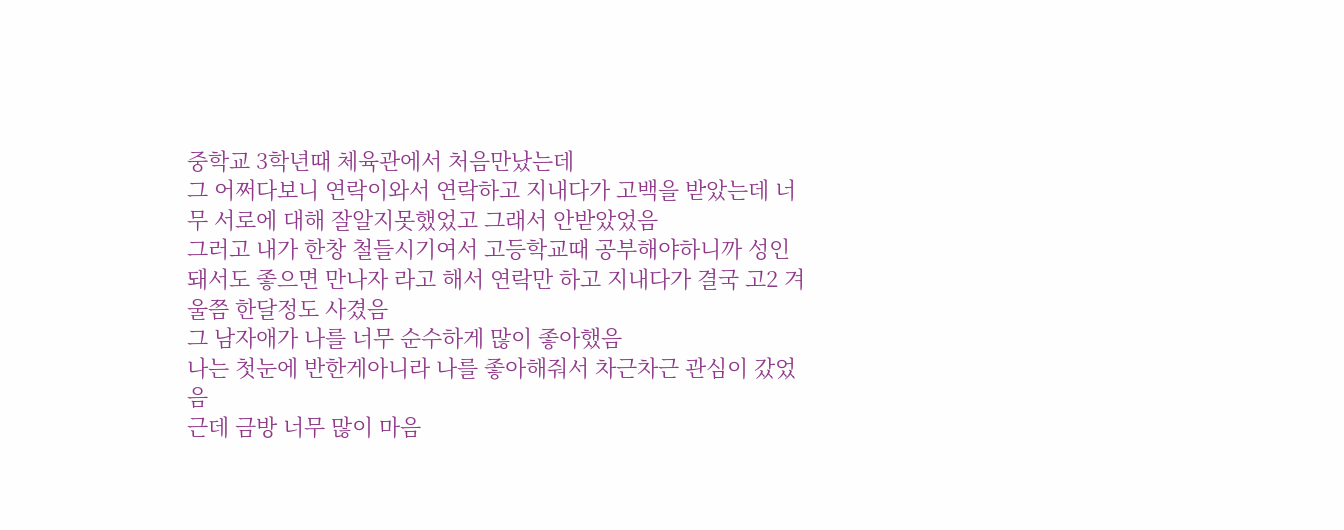중학교 3학년때 체육관에서 처음만났는데
그 어쩌다보니 연락이와서 연락하고 지내다가 고백을 받았는데 너무 서로에 대해 잘알지못했었고 그래서 안받았었음
그러고 내가 한창 철들시기여서 고등학교때 공부해야하니까 성인돼서도 좋으면 만나자 라고 해서 연락만 하고 지내다가 결국 고2 겨울쯤 한달정도 사겼음
그 남자애가 나를 너무 순수하게 많이 좋아했음
나는 첫눈에 반한게아니라 나를 좋아해줘서 차근차근 관심이 갔었음
근데 금방 너무 많이 마음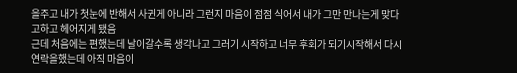을주고 내가 첫눈에 반해서 사귄게 아니라 그런지 마음이 점점 식어서 내가 그만 만나는게 맞다고하고 헤어지게 됐음
근데 처음에는 편했는데 날이갈수록 생각나고 그러기 시작하고 너무 후회가 되기시작해서 다시 연락을했는데 아직 마음이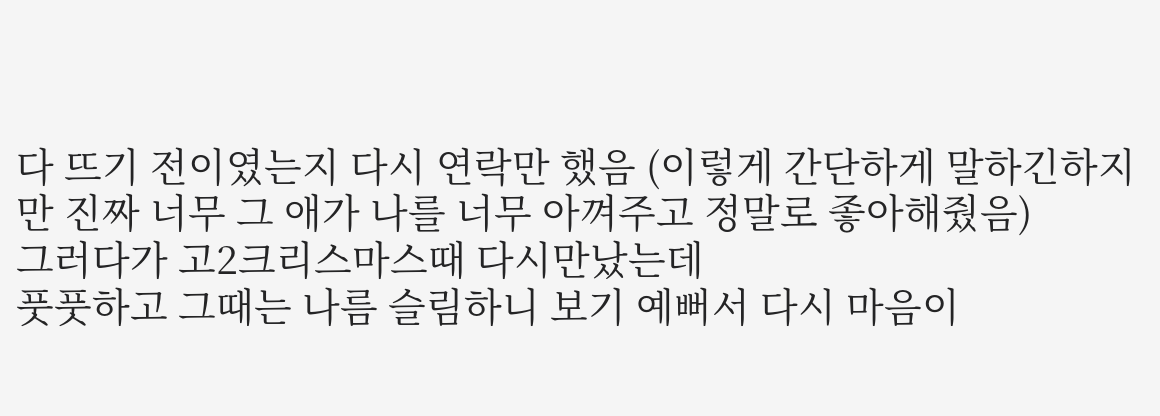다 뜨기 전이였는지 다시 연락만 했음 (이렇게 간단하게 말하긴하지만 진짜 너무 그 애가 나를 너무 아껴주고 정말로 좋아해줬음)
그러다가 고2크리스마스때 다시만났는데
풋풋하고 그때는 나름 슬림하니 보기 예뻐서 다시 마음이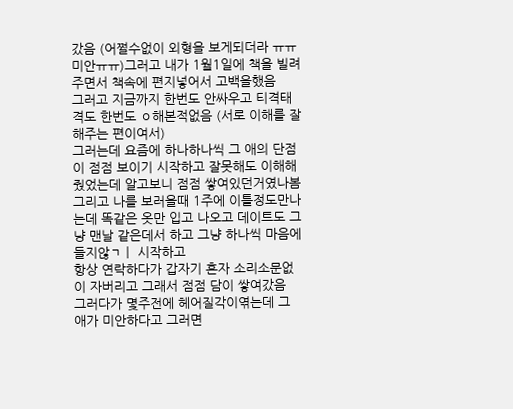갔음 (어쩔수없이 외형을 보게되더라 ㅠㅠ미안ㅠㅠ)그러고 내가 1월1일에 책을 빌려주면서 책속에 편지넣어서 고백을했음
그러고 지금까지 한번도 안싸우고 티격태격도 한번도 ㅇ해본적없음 (서로 이해를 잘해주는 편이여서)
그러는데 요즘에 하나하나씩 그 애의 단점이 점점 보이기 시작하고 잘못해도 이해해줬었는데 알고보니 점점 쌓여있던거였나봄
그리고 나를 보러올때 1주에 이틀정도만나는데 똑같은 옷만 입고 나오고 데이트도 그냥 맨날 같은데서 하고 그냥 하나씩 마음에 들지않ㄱㅣ 시작하고
항상 연락하다가 갑자기 혼자 소리소문없이 자버리고 그래서 점점 담이 쌓여갔음
그러다가 몇주전에 헤어질각이엮는데 그 애가 미안하다고 그러면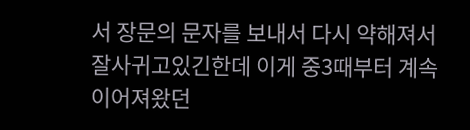서 장문의 문자를 보내서 다시 약해져서 잘사귀고있긴한데 이게 중3때부터 계속 이어져왔던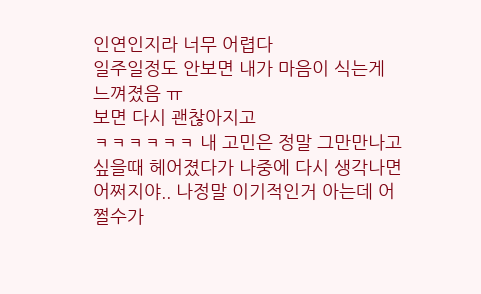인연인지라 너무 어렵다
일주일정도 안보면 내가 마음이 식는게 느껴졌음 ㅠ
보면 다시 괜찮아지고
ㅋㅋㅋㅋㅋㅋ 내 고민은 정말 그만만나고싶을때 헤어졌다가 나중에 다시 생각나면 어쩌지야.. 나정말 이기적인거 아는데 어쩔수가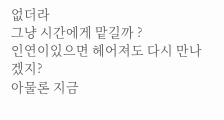없더라
그냥 시간에게 맡길까 ?
인연이있으면 헤어져도 다시 만나겠지?
아물론 지금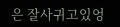은 잘사귀고있엉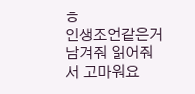ㅎ
인생조언같은거 남겨줘 읽어줘서 고마워요